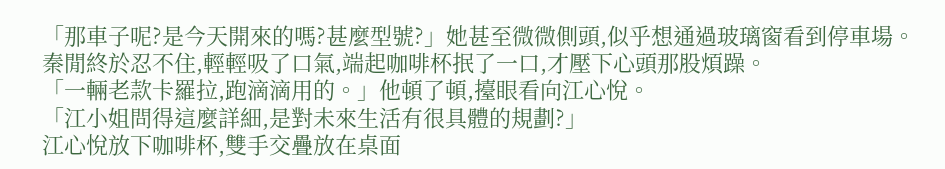「那車子呢?是今天開來的嗎?甚麼型號?」她甚至微微側頭,似乎想通過玻璃窗看到停車場。
秦閒終於忍不住,輕輕吸了口氣,端起咖啡杯抿了一口,才壓下心頭那股煩躁。
「一輛老款卡羅拉,跑滴滴用的。」他頓了頓,擡眼看向江心悅。
「江小姐問得這麼詳細,是對未來生活有很具體的規劃?」
江心悅放下咖啡杯,雙手交疊放在桌面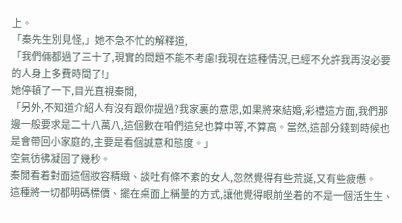上。
「秦先生別見怪,」她不急不忙的解釋道,
「我們倆都過了三十了,現實的問題不能不考慮!我現在這種情況,已經不允許我再沒必要的人身上多費時間了!」
她停頓了一下,目光直視秦閒,
「另外,不知道介紹人有沒有跟你提過?我家裏的意思,如果將來結婚,彩禮這方面,我們那邊一般要求是二十八萬八,這個數在咱們這兒也算中等,不算高。當然,這部分錢到時候也是會帶回小家庭的,主要是看個誠意和態度。」
空氣彷彿凝固了幾秒。
秦閒看着對面這個妝容精緻、談吐有條不紊的女人,忽然覺得有些荒誕,又有些疲憊。
這種將一切都明碼標價、擺在桌面上稱量的方式,讓他覺得眼前坐着的不是一個活生生、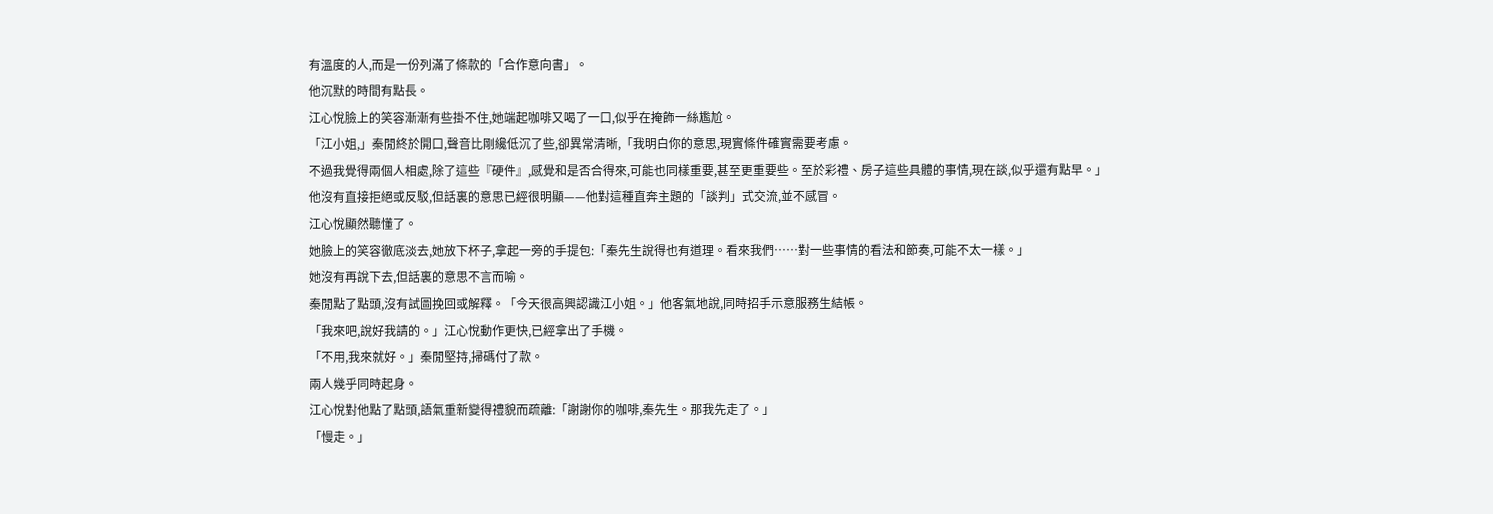有溫度的人,而是一份列滿了條款的「合作意向書」。
他沉默的時間有點長。
江心悅臉上的笑容漸漸有些掛不住,她端起咖啡又喝了一口,似乎在掩飾一絲尷尬。
「江小姐,」秦閒終於開口,聲音比剛纔低沉了些,卻異常清晰,「我明白你的意思,現實條件確實需要考慮。
不過我覺得兩個人相處,除了這些『硬件』,感覺和是否合得來,可能也同樣重要,甚至更重要些。至於彩禮、房子這些具體的事情,現在談,似乎還有點早。」
他沒有直接拒絕或反駁,但話裏的意思已經很明顯——他對這種直奔主題的「談判」式交流,並不感冒。
江心悅顯然聽懂了。
她臉上的笑容徹底淡去,她放下杯子,拿起一旁的手提包:「秦先生說得也有道理。看來我們……對一些事情的看法和節奏,可能不太一樣。」
她沒有再說下去,但話裏的意思不言而喻。
秦閒點了點頭,沒有試圖挽回或解釋。「今天很高興認識江小姐。」他客氣地說,同時招手示意服務生結帳。
「我來吧,說好我請的。」江心悅動作更快,已經拿出了手機。
「不用,我來就好。」秦閒堅持,掃碼付了款。
兩人幾乎同時起身。
江心悅對他點了點頭,語氣重新變得禮貌而疏離:「謝謝你的咖啡,秦先生。那我先走了。」
「慢走。」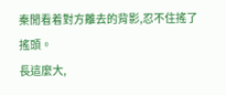秦閒看着對方離去的背影,忍不住搖了搖頭。
長這麼大,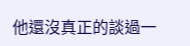他還沒真正的談過一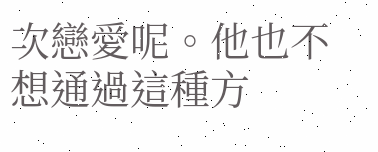次戀愛呢。他也不想通過這種方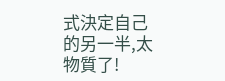式決定自己的另一半,太物質了!